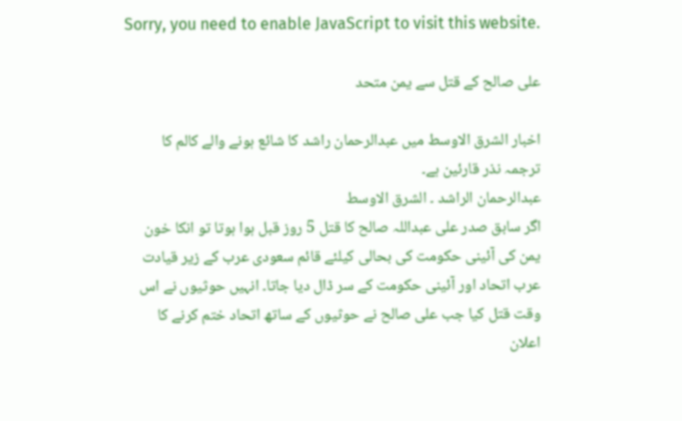Sorry, you need to enable JavaScript to visit this website.

علی صالح کے قتل سے یمن متحد

اخبار الشرق الاوسط میں عبدالرحمان راشد کا شائع ہونے والے کالم کا ترجمہ نذر قارئین ہے۔
عبدالرحمان الراشد ۔ الشرق الاوسط
اگر سابق صدر علی عبداللہ صالح کا قتل 5 روز قبل ہوا ہوتا تو انکا خون یمن کی آئینی حکومت کی بحالی کیلئے قائم سعودی عرب کے زیر قیادت عرب اتحاد اور آئینی حکومت کے سر ڈال دیا جاتا۔ انہیں حوثیوں نے اس وقت قتل کیا جب علی صالح نے حوثیوں کے ساتھ اتحاد ختم کرنے کا اعلان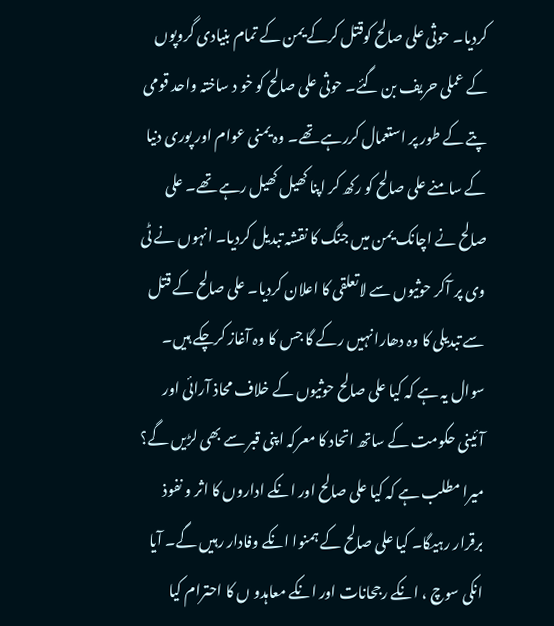کردیا۔ حوثی علی صالح کوقتل کرکے یمن کے تمام بنیادی گروپوں کے عملی حریف بن گئے۔ حوثی علی صالح کو خو د ساختہ واحد قومی پتے کے طور پر استعمال کررہے تھے۔ وہ یمنی عوام اور پوری دنیا کے سامنے علی صالح کو رکھ کر اپنا کھیل کھیل رہے تھے۔ علی صالح نے اچانک یمن میں جنگ کا نقشہ تبدیل کردیا۔ انہوں نے ٹی وی پر آکر حوثیوں سے لاتعلقی کا اعلان کردیا۔ علی صالح کے قتل سے تبدیلی کا وہ دھارا نہیں رکے گا جس کا وہ آغاز کرچکے ہیں۔
سوال یہ ہے کہ کیا علی صالح حوثیوں کے خلاف محاذ آرائی اور آئینی حکومت کے ساتھ اتحاد کا معرکہ اپنی قبر سے بھی لڑیں گے؟
میرا مطلب ہے کہ کیا علی صالح اور انکے اداروں کا اثر و نفوذ برقرار رہیگا۔ کیا علی صالح کے ہمنوا انکے وفادار رہیں گے۔ آیا انکی سوچ ، انکے رجحانات اور انکے معاہدو ں کا احترام کیا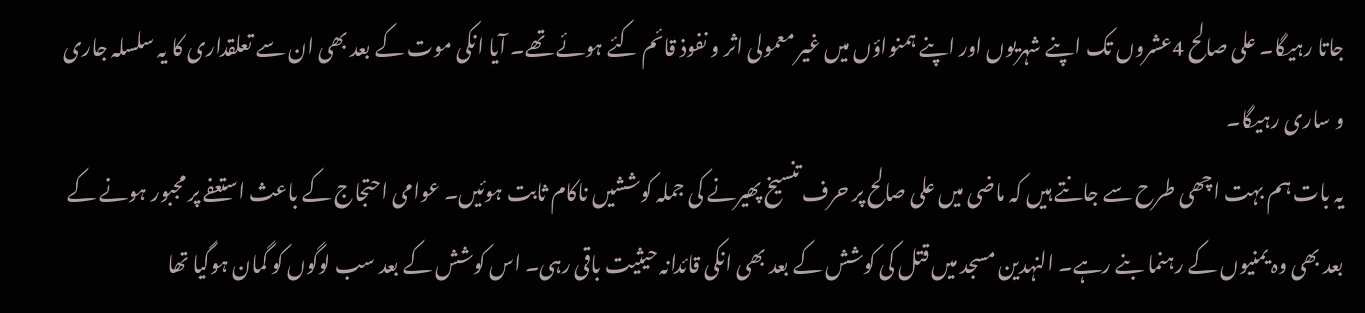جاتا رہیگا۔ علی صالح 4عشروں تک اپنے شہریوں اور اپنے ہمنواؤں میں غیر معمولی اثر و نفوذ قائم کئے ہوئے تھے۔ آیا انکی موت کے بعد بھی ان سے تعلقداری کا یہ سلسلہ جاری و ساری رہیگا۔
یہ بات ہم بہت اچھی طرح سے جانتے ہیں کہ ماضی میں علی صالح پر حرف تنسیخ پھیرنے کی جملہ کوششیں ناکام ثابت ہوئیں۔ عوامی احتجاج کے باعث استعفے پر مجبور ہونے کے بعد بھی وہ یمنیوں کے رہنما بنے رہے۔ النہدین مسجد میں قتل کی کوشش کے بعد بھی انکی قائدانہ حیثیت باقی رہی۔ اس کوشش کے بعد سب لوگوں کو گمان ہوگیا تھا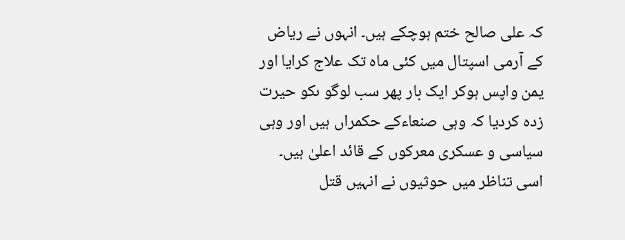کہ علی صالح ختم ہوچکے ہیں۔ انہوں نے ریاض کے آرمی اسپتال میں کئی ماہ تک علاج کرایا اور یمن واپس ہوکر ایک بار پھر سب لوگو ںکو حیرت زدہ کردیا کہ وہی صنعاءکے حکمراں ہیں اور وہی سیاسی و عسکری معرکوں کے قائد اعلیٰ ہیں۔ اسی تناظر میں حوثیوں نے انہیں قتل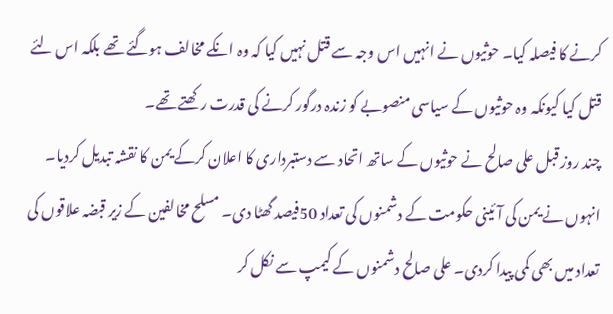کرنے کا فیصلہ کیا۔ حوثیوں نے انہیں اس وجہ سے قتل نہیں کیا کہ وہ انکے مخالف ہوگئے تھے بلکہ اس لئے قتل کیا کیونکہ وہ حوثیوں کے سیاسی منصوبے کو زندہ درگور کرنے کی قدرت رکھتے تھے۔
چند روز قبل علی صالح نے حوثیوں کے ساتھ اتحاد سے دستبرداری کا اعلان کرکے یمن کا نقشہ تبدیل کردیا۔ انہوں نے یمن کی آئینی حکومت کے دشمنوں کی تعداد 50فیصد گھٹا دی۔ مسلح مخالفین کے زیر قبضہ علاقوں کی تعداد میں بھی کمی پیدا کردی۔ علی صالح دشمنوں کے کیمپ سے نکل کر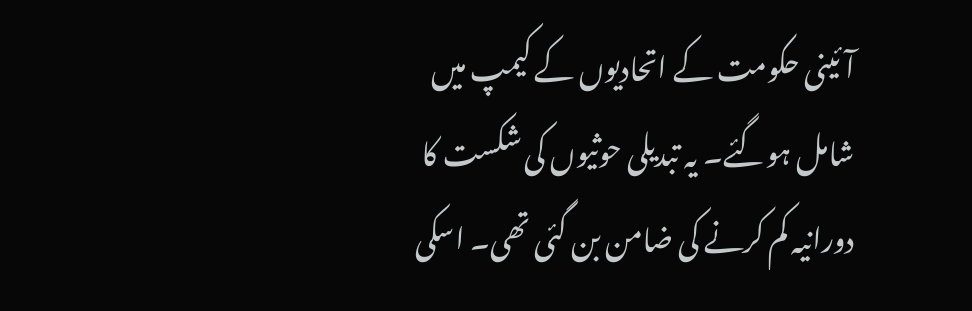آئینی حکومت کے اتحادیوں کے کیمپ میں شامل ہوگئے۔ یہ تبدیلی حوثیوں کی شکست کا دورانیہ کم کرنے کی ضامن بن گئی تھی۔ اسکی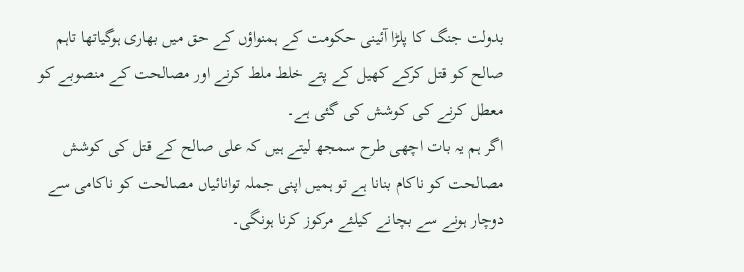بدولت جنگ کا پلڑا آئینی حکومت کے ہمنواؤں کے حق میں بھاری ہوگیاتھا تاہم صالح کو قتل کرکے کھیل کے پتے خلط ملط کرنے اور مصالحت کے منصوبے کو معطل کرنے کی کوشش کی گئی ہے۔
اگر ہم یہ بات اچھی طرح سمجھ لیتے ہیں کہ علی صالح کے قتل کی کوشش مصالحت کو ناکام بنانا ہے تو ہمیں اپنی جملہ توانائیاں مصالحت کو ناکامی سے دوچار ہونے سے بچانے کیلئے مرکوز کرنا ہونگی۔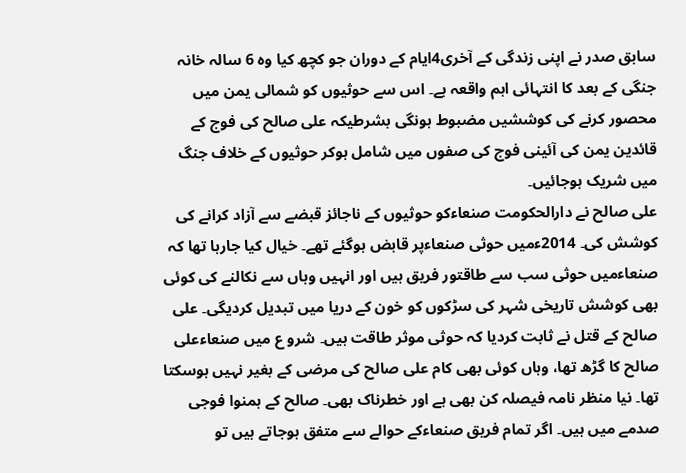سابق صدر نے اپنی زندگی کے آخری4ایام کے دوران جو کچھ کیا وہ 6 سالہ خانہ جنگی کے بعد کا انتہائی اہم واقعہ ہے۔ اس سے حوثیوں کو شمالی یمن میں محصور کرنے کی کوششیں مضبوط ہونگی بشرطیکہ علی صالح کی فوج کے قائدین یمن کی آئینی فوج کی صفوں میں شامل ہوکر حوثیوں کے خلاف جنگ میں شریک ہوجائیں۔
علی صالح نے دارالحکومت صنعاءکو حوثیوں کے ناجائز قبضے سے آزاد کرانے کی کوشش کی۔ 2014ءمیں حوثی صنعاءپر قابض ہوگئے تھے۔ خیال کیا جارہا تھا کہ صنعاءمیں حوثی سب سے طاقتور فریق ہیں اور انہیں وہاں سے نکالنے کی کوئی بھی کوشش تاریخی شہر کی سڑکوں کو خون کے دریا میں تبدیل کردیگی۔ علی صالح کے قتل نے ثابت کردیا کہ حوثی موثر طاقت ہیں۔ شرو ع میں صنعاءعلی صالح کا گڑھ تھا، وہاں کوئی بھی کام علی صالح کی مرضی کے بغیر نہیں ہوسکتا تھا۔ نیا منظر نامہ فیصلہ کن بھی ہے اور خطرناک بھی۔ صالح کے ہمنوا فوجی صدمے میں ہیں۔ اگر تمام فریق صنعاءکے حوالے سے متفق ہوجاتے ہیں تو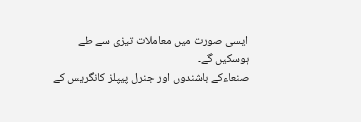ایسی صورت میں معاملات تیزی سے طے ہوسکیں گے۔
صنعاءکے باشندوں اور جنرل پیپلز کانگریس کے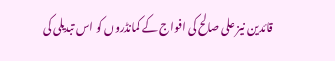قائدین نیز علی صالح کی افواج کے کمانڈروں کو اس تبدیلی کی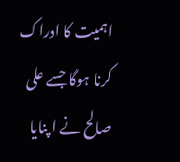اہمیت کا ادراک کرنا ہوگا جسے علی صالح نے ا پنایا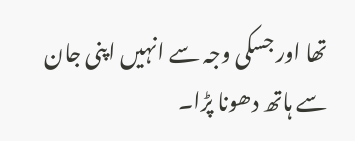تھا اور جسکی وجہ سے انہیں اپنی جان سے ہاتھ دھونا پڑا۔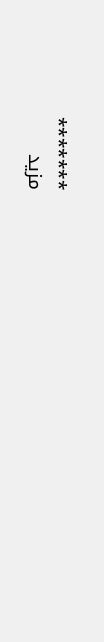٭٭٭٭٭٭٭
مزید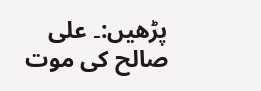پڑھیں:۔ علی صالح کی موت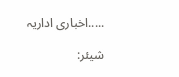.....اخباری اداریہ

شیئر: